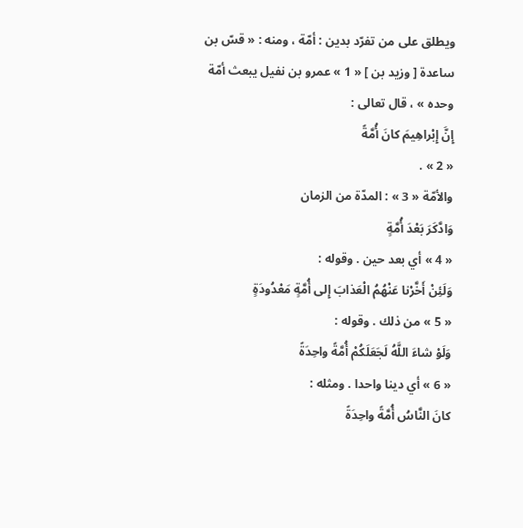ويطلق على من تفرّد بدين : أمّة ، ومنه : « قسّ بن ساعدة [ وزيد بن ] « 1 » عمرو بن نفيل يبعث أمّة وحده » ، قال تعالى :
إِنَّ إِبْراهِيمَ كانَ أُمَّةً
« 2 » .
والأمّة « 3 » : المدّة من الزمان
وَادَّكَرَ بَعْدَ أُمَّةٍ
« 4 » أي بعد حين . وقوله :
وَلَئِنْ أَخَّرْنا عَنْهُمُ الْعَذابَ إِلى أُمَّةٍ مَعْدُودَةٍ
« 5 » من ذلك . وقوله :
وَلَوْ شاءَ اللَّهُ لَجَعَلَكُمْ أُمَّةً واحِدَةً
« 6 » أي دينا واحدا . ومثله :
كانَ النَّاسُ أُمَّةً واحِدَةً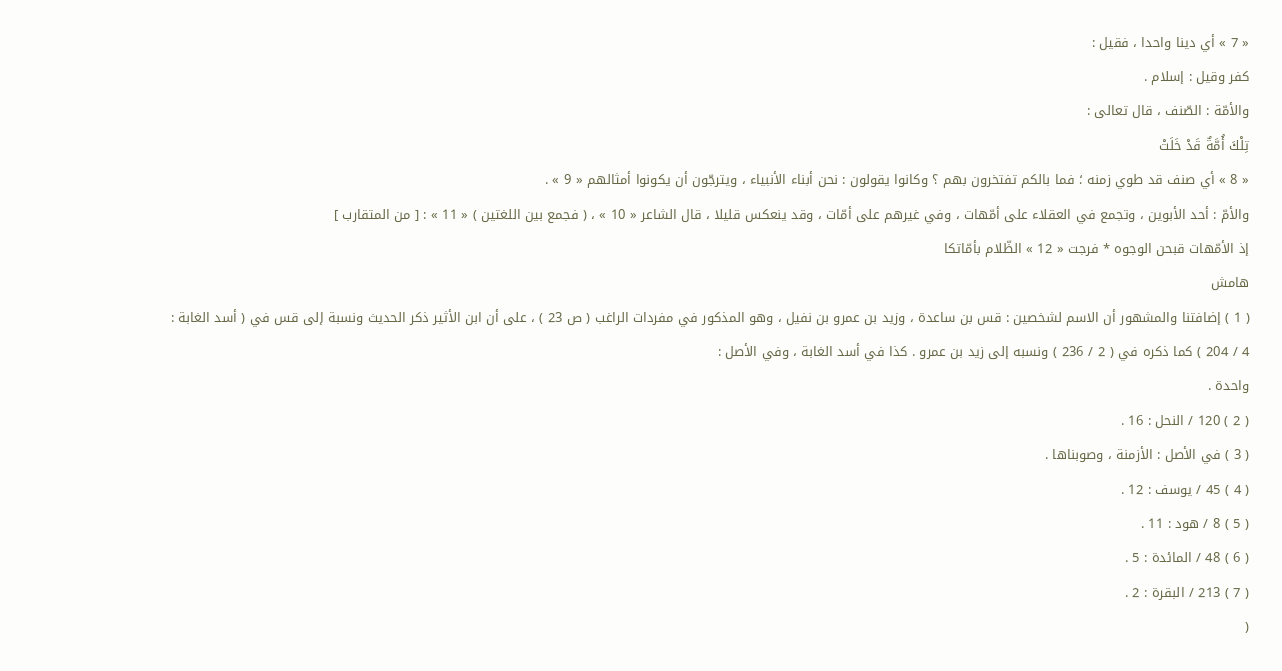« 7 » أي دينا واحدا ، فقيل :
كفر وقيل : إسلام .
والأمّة : الصّنف ، قال تعالى :
تِلْكَ أُمَّةٌ قَدْ خَلَتْ
« 8 » أي صنف قد طوي زمنه ؛ فما بالكم تفتخرون بهم ؟ وكانوا يقولون : نحن أبناء الأنبياء ، ويترجّون أن يكونوا أمثالهم « 9 » .
والأمّ : أحد الأبوين ، وتجمع في العقلاء على أمّهات ، وفي غيرهم على أمّات ، وقد ينعكس قليلا ، قال الشاعر « 10 » ، ( فجمع بين اللغتين ) « 11 » : [ من المتقارب ]
إذ الأمّهات قبحن الوجوه * فرجت « 12 » الظّلام بأمّاتكا
هامش
( 1 ) إضافتنا والمشهور أن الاسم لشخصين : قس بن ساعدة ، وزيد بن عمرو بن نفيل ، وهو المذكور في مفردات الراغب ( ص 23 ) ، على أن ابن الأثير ذكر الحديث ونسبة إلى قس في ( أسد الغابة :
4 / 204 ) كما ذكره في ( 2 / 236 ) ونسبه إلى زيد بن عمرو . كذا في أسد الغابة ، وفي الأصل :
واحدة .
( 2 ) 120 / النحل : 16 .
( 3 ) في الأصل : الأزمنة ، وصوبناها .
( 4 ) 45 / يوسف : 12 .
( 5 ) 8 / هود : 11 .
( 6 ) 48 / المائدة : 5 .
( 7 ) 213 / البقرة : 2 .
(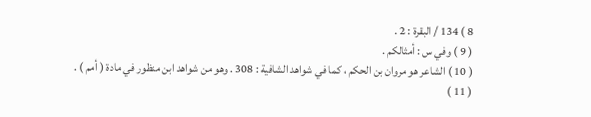8 ) 134 / البقرة : 2 .
( 9 ) وفي س : أمثالكم .
( 10 ) الشاعر هو مروان بن الحكم ، كما في شواهد الشافية : 308 . وهو من شواهد ابن منظور في مادة ( أمم ) .
( 11 )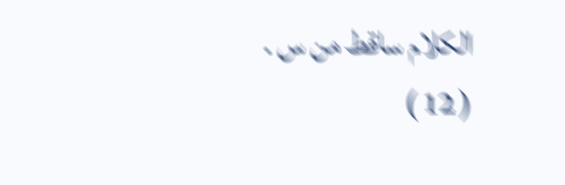الكلام ساقط من س .
( 12 )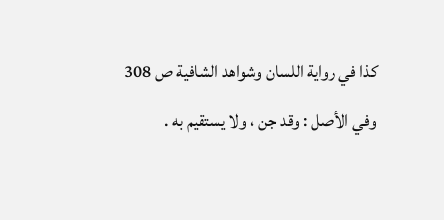كذا في رواية اللسان وشواهد الشافية ص 308 وفي الأصل : وقد جن ، ولا يستقيم به .